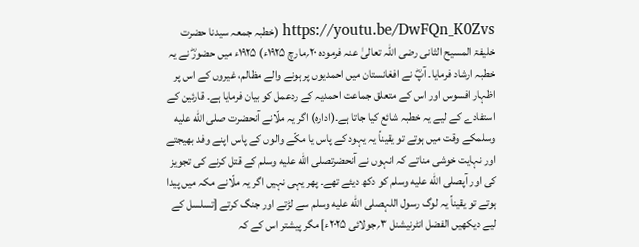https://youtu.be/DwFQn_K0Zvs (خطبہ جمعہ سیدنا حضرت خلیفۃ المسیح الثانی رضی اللہ تعالیٰ عنہ فرمودہ ۲۰؍مارچ ۱۹۲۵ء) ۱۹۲۵ء میں حضورؓ نے یہ خطبہ ارشاد فرمایا۔ آپؓ نے افغانستان میں احمدیوں پر ہونے والے مظالم، غیروں کے اس پر اظہار افسوس اور اس کے متعلق جماعت احمدیہ کے ردعمل کو بیان فرمایا ہے۔ قارئین کے استفادے کے لیے یہ خطبہ شائع کیا جاتا ہے۔(ادارہ) اگر یہ ملّانے آنحضرت صلى الله عليه وسلمکے وقت میں ہوتے تو یقیناً یہ یہود کے پاس یا مکّے والوں کے پاس اپنے وفد بھیجتے اور نہایت خوشی مناتے کہ انہوں نے آنحضرتصلى الله عليه وسلم کے قتل کرنے کی تجویز کی اور آپصلى الله عليه وسلم کو دکھ دیئے تھے۔ پھر یہی نہیں اگر یہ ملّانے مکہ میں پیدا ہوتے تو یقیناً یہ لوگ رسول اللہصلى الله عليه وسلم سے لڑتے اور جنگ کرتے [تسلسل کے لیے دیکھیں الفضل انٹرنیشنل ۳؍جولائی ۲۰۲۵ء] مگر پیشتر اس کے کہ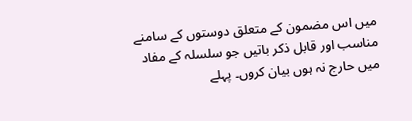میں اس مضمون کے متعلق دوستوں کے سامنے مناسب اور قابل ذکر باتیں جو سلسلہ کے مفاد میں حارج نہ ہوں بیان کروں۔ پہلے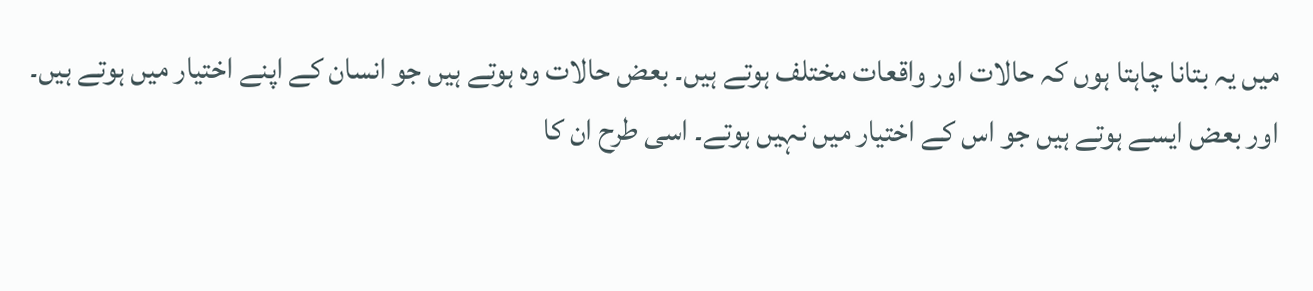میں یہ بتانا چاہتا ہوں کہ حالات اور واقعات مختلف ہوتے ہیں۔ بعض حالات وہ ہوتے ہیں جو انسان کے اپنے اختیار میں ہوتے ہیں۔ اور بعض ایسے ہوتے ہیں جو اس کے اختیار میں نہیں ہوتے۔ اسی طرح ان کا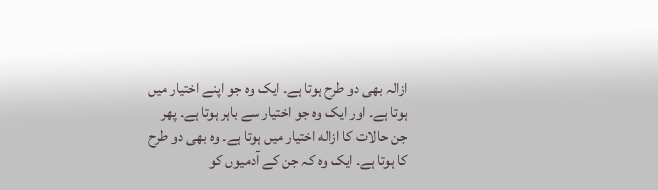ازالہ بھی دو طرح ہوتا ہے۔ ایک وہ جو اپنے اختیار میں ہوتا ہے۔ اور ایک وہ جو اختیار سے باہر ہوتا ہے۔ پھر جن حالات کا ازاله اختیار میں ہوتا ہے۔ وہ بھی دو طرح کا ہوتا ہے۔ ایک وہ کہ جن کے آدمیوں کو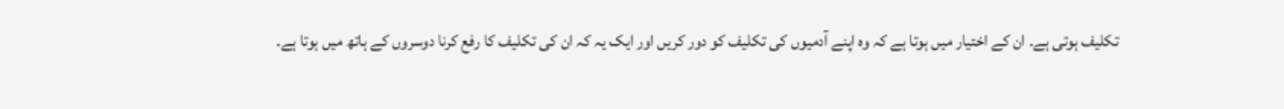تکلیف ہوتی ہے۔ ان کے اختیار میں ہوتا ہے کہ وہ اپنے آدمیوں کی تکلیف کو دور کریں اور ایک یہ کہ ان کی تکلیف کا رفع کرنا دوسروں کے ہاتھ میں ہوتا ہے۔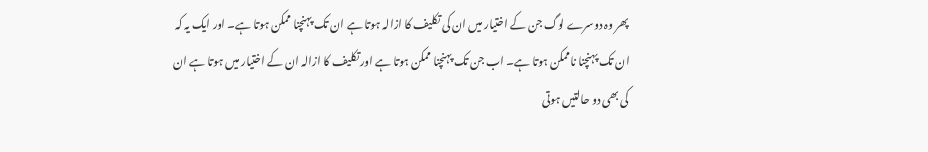پھر وہ دوسرے لوگ جن کے اختیار میں ان کی تکلیف کا ازالہ ہوتا ہے ان تک پہنچنا ممکن ہوتا ہے۔ اور ایک یہ کہ ان تک پہنچنا ناممکن ہوتا ہے۔ اب جن تک پہنچنا ممکن ہوتا ہے اور تکلیف کا ازالہ ان کے اختیار میں ہوتا ہے ان کی بھی دو حالتیں ہوتی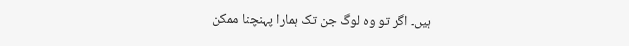ہیں۔ اگر تو وہ لوگ جن تک ہمارا پہنچنا ممکن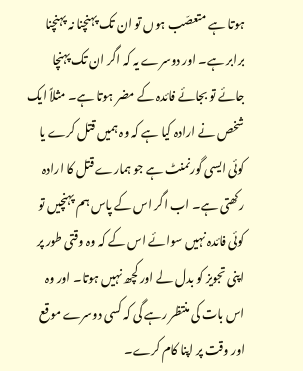ہوتا ہے متعصّب ہوں تو ان تک پہنچنا نہ پہنچنا برابر ہے۔ اور دوسرے یہ کہ اگر ان تک پہنچا جائے تو بجائے فائدہ کے مضر ہوتا ہے۔ مثلاً ایک شخص نے ارادہ کیا ہے کہ وہ ہمیں قتل کرے یا کوئی ایسی گورنمنٹ ہے جو ہمارے قتل کا ارادہ رکھتی ہے۔ اب اگر اس کے پاس ہم پہنچیں تو کوئی فائدہ نہیں سوائے اس کے کہ وہ وقتی طور پر اپنی تجویز کو بدل لے اور کچھ نہیں ہوتا۔ اور وہ اس بات کی منتظر رہے گی کہ کسی دوسرے موقع اور وقت پر اپنا کام کرے۔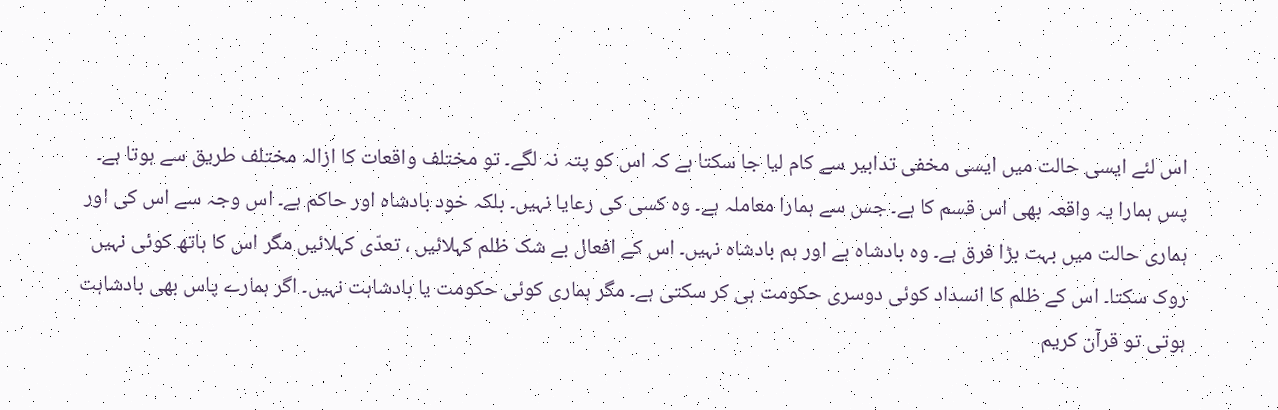اس لئے ایسی حالت میں ایسی مخفی تدابیر سے کام لیا جا سکتا ہے کہ اس کو پتہ نہ لگے۔ تو مختلف واقعات کا ازالہ مختلف طریق سے ہوتا ہے۔ پس ہمارا یہ واقعہ بھی اس قسم کا ہے۔ جس سے ہمارا معاملہ ہے۔ وہ کسی کی رعایا نہیں۔ بلکہ خود بادشاہ اور حاکم ہے۔ اس وجہ سے اس کی اور ہماری حالت میں بہت بڑا فرق ہے۔ وہ بادشاہ ہے اور ہم بادشاہ نہیں۔ اس کے افعال بے شک ظلم کہلائیں ، تعدّی کہلائیں مگر اس کا ہاتھ کوئی نہیں روک سکتا۔ اس کے ظلم کا انسداد کوئی دوسری حکومت ہی کر سکتی ہے۔ مگر ہماری کوئی حکومت یا بادشاہت نہیں۔ اگر ہمارے پاس بھی بادشاہت ہوتی تو قرآن کریم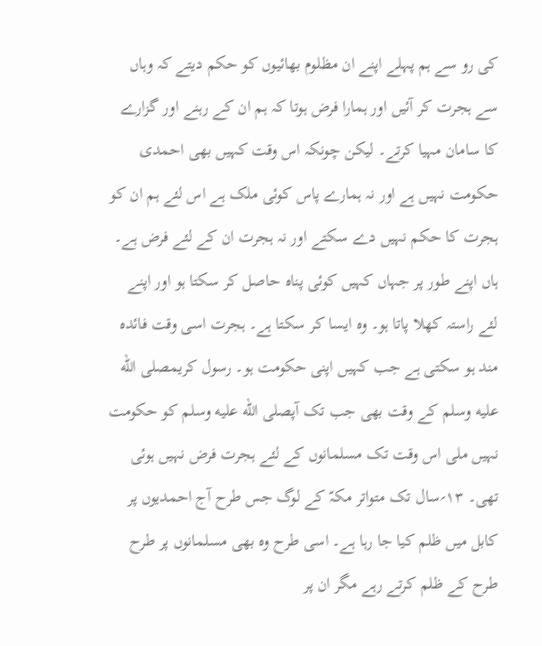کی رو سے ہم پہلے اپنے ان مظلوم بھائیوں کو حکم دیتے کہ وہاں سے ہجرت کر آئیں اور ہمارا فرض ہوتا کہ ہم ان کے رہنے اور گزارے کا سامان مہیا کرتے۔ لیکن چونکہ اس وقت کہیں بھی احمدی حکومت نہیں ہے اور نہ ہمارے پاس کوئی ملک ہے اس لئے ہم ان کو ہجرت کا حکم نہیں دے سکتے اور نہ ہجرت ان کے لئے فرض ہے۔ ہاں اپنے طور پر جہاں کہیں کوئی پناہ حاصل کر سکتا ہو اور اپنے لئے راستہ کھلا پاتا ہو۔ وہ ایسا کر سکتا ہے۔ ہجرت اسی وقت فائدہ مند ہو سکتی ہے جب کہیں اپنی حکومت ہو۔ رسول کریمصلى الله عليه وسلم کے وقت بھی جب تک آپصلى الله عليه وسلم کو حکومت نہیں ملی اس وقت تک مسلمانوں کے لئے ہجرت فرض نہیں ہوئی تھی۔ ۱۳؍سال تک متواتر مکہّ کے لوگ جس طرح آج احمدیوں پر کابل میں ظلم کیا جا رہا ہے۔ اسی طرح وہ بھی مسلمانوں پر طرح طرح کے ظلم کرتے رہے مگر ان پر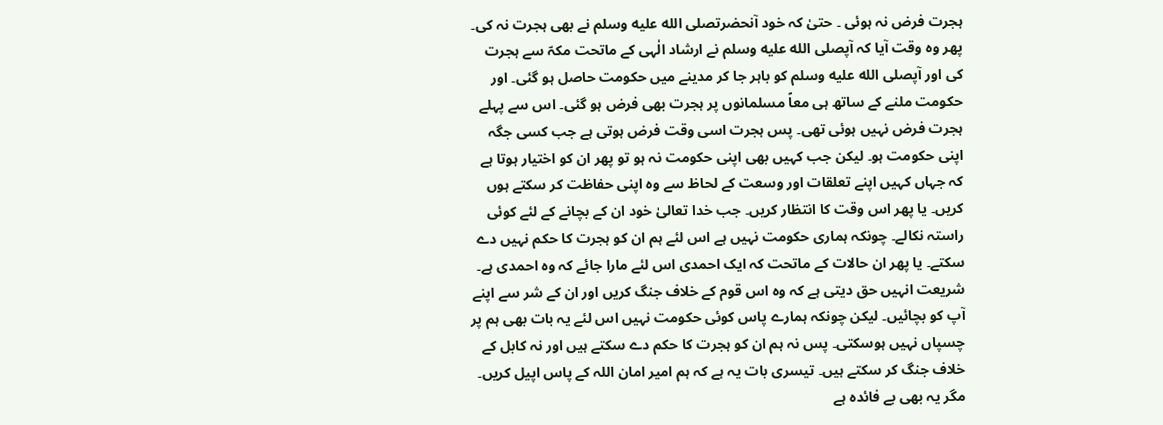ہجرت فرض نہ ہوئی ۔ حتیٰ کہ خود آنحضرتصلى الله عليه وسلم نے بھی ہجرت نہ کی۔ پھر وہ وقت آیا کہ آپصلى الله عليه وسلم نے ارشاد الٰہی کے ماتحت مکہّ سے ہجرت کی اور آپصلى الله عليه وسلم کو باہر جا کر مدینے میں حکومت حاصل ہو گئی۔ اور حکومت ملنے کے ساتھ ہی معاً مسلمانوں پر ہجرت بھی فرض ہو گئی۔ اس سے پہلے ہجرت فرض نہیں ہوئی تھی۔ پس ہجرت اسی وقت فرض ہوتی ہے جب کسی جگہ اپنی حکومت ہو۔ لیکن جب کہیں بھی اپنی حکومت نہ ہو تو پھر ان کو اختیار ہوتا ہے کہ جہاں کہیں اپنے تعلقات اور وسعت کے لحاظ سے وہ اپنی حفاظت کر سکتے ہوں کریں۔ یا پھر اس وقت کا انتظار کریں۔ جب خدا تعالیٰ خود ان کے بچانے کے لئے کوئی راستہ نکالے۔ چونکہ ہماری حکومت نہیں ہے اس لئے ہم ان کو ہجرت کا حکم نہیں دے سکتے۔ یا پھر ان حالات کے ماتحت کہ ایک احمدی اس لئے مارا جائے کہ وہ احمدی ہے۔ شریعت انہیں حق دیتی ہے کہ وہ اس قوم کے خلاف جنگ کریں اور ان کے شر سے اپنے آپ کو بچائیں۔ لیکن چونکہ ہمارے پاس کوئی حکومت نہیں اس لئے یہ بات بھی ہم پر چسپاں نہیں ہوسکتی۔ پس نہ ہم ان کو ہجرت کا حکم دے سکتے ہیں اور نہ کابل کے خلاف جنگ کر سکتے ہیں۔ تیسری بات یہ ہے کہ ہم امیر امان اللہ کے پاس اپیل کریں۔ مگر یہ بھی بے فائدہ ہے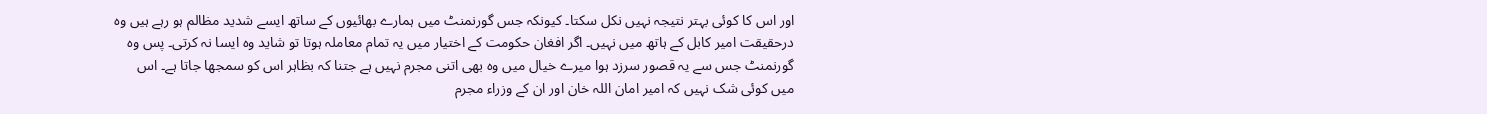اور اس کا کوئی بہتر نتیجہ نہیں نکل سکتا۔ کیونکہ جس گورنمنٹ میں ہمارے بھائیوں کے ساتھ ایسے شدید مظالم ہو رہے ہیں وہ درحقیقت امیر کابل کے ہاتھ میں نہیں۔ اگر افغان حکومت کے اختیار میں یہ تمام معاملہ ہوتا تو شاید وہ ایسا نہ کرتی۔ پس وہ گورنمنٹ جس سے یہ قصور سرزد ہوا میرے خیال میں وہ بھی اتنی مجرم نہیں ہے جتنا کہ بظاہر اس کو سمجھا جاتا ہے۔ اس میں کوئی شک نہیں کہ امیر امان اللہ خان اور ان کے وزراء مجرم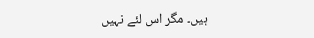ہیں۔ مگر اس لئے نہیں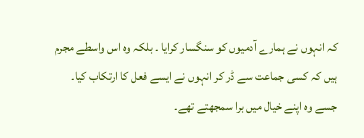کہ انہوں نے ہمارے آدمیوں کو سنگسار کرایا ۔ بلکہ وہ اس واسطے مجرم ہیں کہ کسی جماعت سے ڈر کر انہوں نے ایسے فعل کا ارتکاب کیا۔ جسے وہ اپنے خیال میں برا سمجھتے تھے۔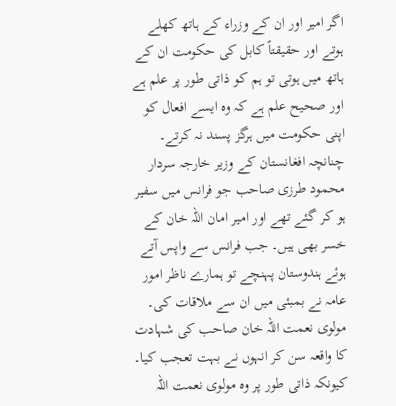اگر امیر اور ان کے وزراء کے ہاتھ کھلے ہوتے اور حقیقتاً کابل کی حکومت ان کے ہاتھ میں ہوتی تو ہم کو ذاتی طور پر علم ہے اور صحیح علم ہے کہ وہ ایسے افعال کو اپنی حکومت میں ہرگز پسند نہ کرتے۔ چنانچہ افغانستان کے وزیر خارجہ سردار محمود طرزی صاحب جو فرانس میں سفیر ہو کر گئے تھے اور امیر امان اللہ خان کے خسر بھی ہیں۔ جب فرانس سے واپس آتے ہوئے ہندوستان پہنچے تو ہمارے ناظر امور عامہ نے بمبئی میں ان سے ملاقات کی۔ مولوی نعمت اللہ خان صاحب کی شہادت کا واقعہ سن کر انہوں نے بہت تعجب کیا۔ کیونکہ ذاتی طور پر وہ مولوی نعمت اللہ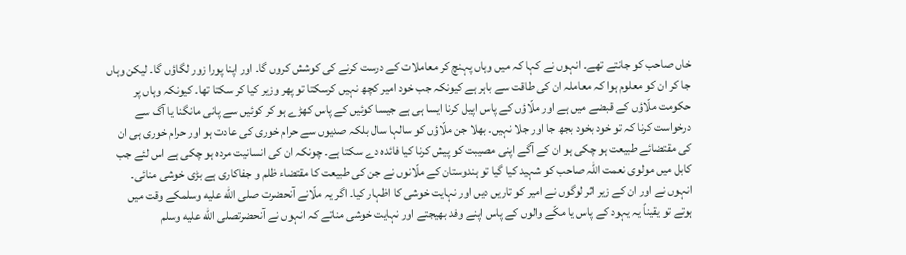خاں صاحب کو جانتے تھے۔ انہوں نے کہا کہ میں وہاں پہنچ کر معاملات کے درست کرنے کی کوشش کروں گا۔ اور اپنا پورا زور لگاؤں گا۔ لیکن وہاں جا کر ان کو معلوم ہوا کہ معاملہ ان کی طاقت سے باہر ہے کیونکہ جب خود امیر کچھ نہیں کرسکتا تو پھر وزیر کیا کر سکتا تھا۔ کیونکہ وہاں پر حکومت ملّاؤں کے قبضے میں ہے اور ملّاؤں کے پاس اپیل کرنا ایسا ہی ہے جیسا کوئیں کے پاس کھڑے ہو کر کوئیں سے پانی مانگنا یا آگ سے درخواست کرنا کہ تو خود بخود بجھ جا اور جلا نہیں۔ بھلا جن ملّاؤں کو سالہا سال بلکہ صدیوں سے حرام خوری کی عادت ہو اور حرام خوری ہی ان کی مقتضائے طبیعت ہو چکی ہو ان کے آگے اپنی مصیبت کو پیش کرنا کیا فائدہ دے سکتا ہے۔ چونکہ ان کی انسانیت مردہ ہو چکی ہے اس لئے جب کابل میں مولوی نعمت اللہ صاحب کو شہید کیا گیا تو ہندوستان کے ملّانوں نے جن کی طبیعت کا مقتضاء ظلم و جفاکاری ہے بڑی خوشی منائی۔ انہوں نے اور ان کے زیر اثر لوگوں نے امیر کو تاریں دیں اور نہایت خوشی کا اظہار کیا۔ اگر یہ ملّانے آنحضرت صلى الله عليه وسلمکے وقت میں ہوتے تو یقیناً یہ یہود کے پاس یا مکّے والوں کے پاس اپنے وفد بھیجتے اور نہایت خوشی مناتے کہ انہوں نے آنحضرتصلى الله عليه وسلم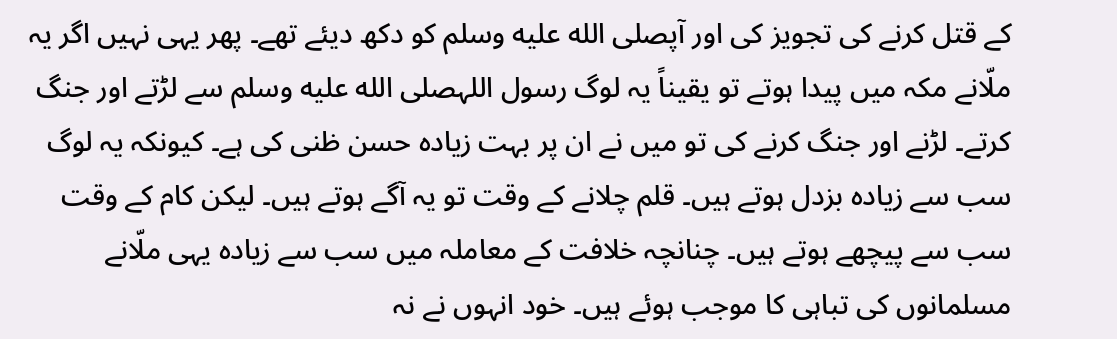کے قتل کرنے کی تجویز کی اور آپصلى الله عليه وسلم کو دکھ دیئے تھے۔ پھر یہی نہیں اگر یہ ملّانے مکہ میں پیدا ہوتے تو یقیناً یہ لوگ رسول اللہصلى الله عليه وسلم سے لڑتے اور جنگ کرتے۔ لڑنے اور جنگ کرنے کی تو میں نے ان پر بہت زیادہ حسن ظنی کی ہے۔ کیونکہ یہ لوگ سب سے زیادہ بزدل ہوتے ہیں۔ قلم چلانے کے وقت تو یہ آگے ہوتے ہیں۔ لیکن کام کے وقت سب سے پیچھے ہوتے ہیں۔ چنانچہ خلافت کے معاملہ میں سب سے زیادہ یہی ملّانے مسلمانوں کی تباہی کا موجب ہوئے ہیں۔ خود انہوں نے نہ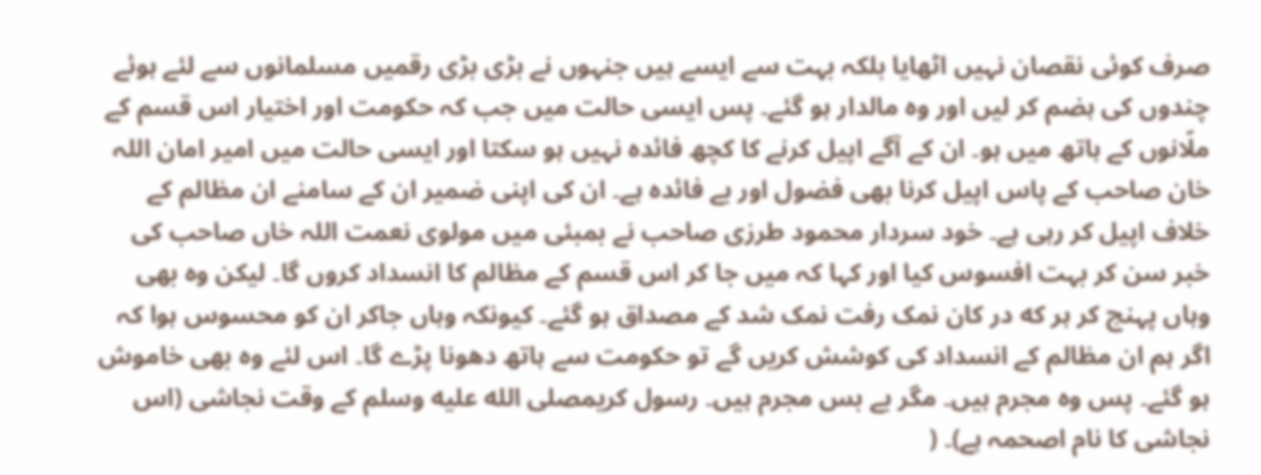صرف کوئی نقصان نہیں اٹھایا بلکہ بہت سے ایسے ہیں جنہوں نے بڑی بڑی رقمیں مسلمانوں سے لئے ہوئے چندوں کی ہضم کر لیں اور وہ مالدار ہو گئے۔ پس ایسی حالت میں جب کہ حکومت اور اختیار اس قسم کے ملّانوں کے ہاتھ میں ہو۔ ان کے آگے اپیل کرنے کا کچھ فائدہ نہیں ہو سکتا اور ایسی حالت میں امیر امان اللہ خان صاحب کے پاس اپیل کرنا بھی فضول اور بے فائدہ ہے۔ ان کی اپنی ضمیر ان کے سامنے ان مظالم کے خلاف اپیل کر رہی ہے۔ خود سردار محمود طرزی صاحب نے بمبئی میں مولوی نعمت اللہ خاں صاحب کی خبر سن کر بہت افسوس کیا اور کہا کہ میں جا کر اس قسم کے مظالم کا انسداد کروں گا۔ لیکن وہ بھی وہاں پہنچ کر ہر که در کان نمک رفت نمک شد کے مصداق ہو گئے۔ کیونکہ وہاں جاکر ان کو محسوس ہوا کہ اگر ہم ان مظالم کے انسداد کی کوشش کریں گے تو حکومت سے ہاتھ دھونا پڑے گا۔ اس لئے وہ بھی خاموش ہو گئے۔ پس وہ مجرم ہیں۔ مگر بے بس مجرم ہیں۔ رسول کریمصلى الله عليه وسلم کے وقت نجاشی (اس نجاشی کا نام اصحمہ ہے)۔ (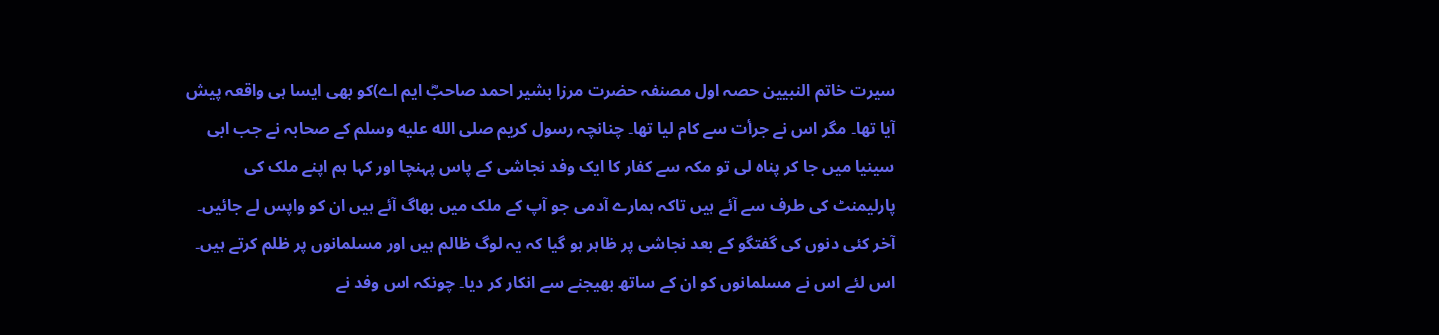سیرت خاتم النبیین حصہ اول مصنفہ حضرت مرزا بشیر احمد صاحبؓ ایم اے)کو بھی ایسا ہی واقعہ پیش آیا تھا۔ مگر اس نے جرأت سے کام لیا تھا۔ چنانچہ رسول کریم صلى الله عليه وسلم کے صحابہ نے جب ابی سینیا میں جا کر پناہ لی تو مکہ سے کفار کا ایک وفد نجاشی کے پاس پہنچا اور کہا ہم اپنے ملک کی پارلیمنٹ کی طرف سے آئے ہیں تاکہ ہمارے آدمی جو آپ کے ملک میں بھاگ آئے ہیں ان کو واپس لے جائیں۔ آخر کئی دنوں کی گفتگو کے بعد نجاشی پر ظاہر ہو گیا کہ یہ لوگ ظالم ہیں اور مسلمانوں پر ظلم کرتے ہیں۔ اس لئے اس نے مسلمانوں کو ان کے ساتھ بھیجنے سے انکار کر دیا۔ چونکہ اس وفد نے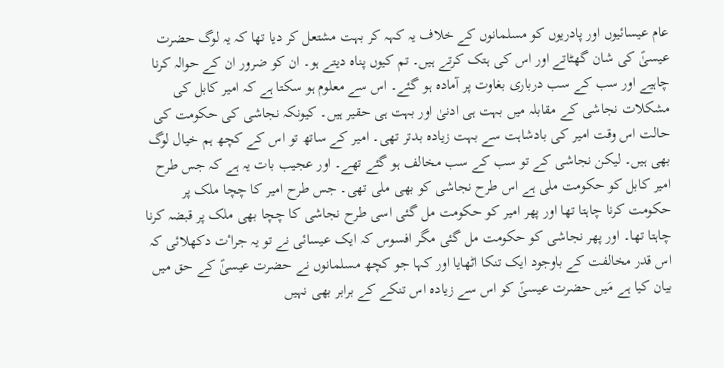عام عیسائیوں اور پادریوں کو مسلمانوں کے خلاف یہ کہہ کر بہت مشتعل کر دیا تھا کہ یہ لوگ حضرت عیسیٰؑ کی شان گھٹاتے اور اس کی ہتک کرتے ہیں۔ تم کیوں پناہ دیتے ہو۔ ان کو ضرور ان کے حوالہ کرنا چاہیے اور سب کے سب درباری بغاوت پر آمادہ ہو گئے۔ اس سے معلوم ہو سکتا ہے کہ امیر کابل کی مشکلات نجاشی کے مقابلہ میں بہت ہی ادنیٰ اور بہت ہی حقیر ہیں۔ کیونکہ نجاشی کی حکومت کی حالت اس وقت امیر کی بادشاہت سے بہت زیادہ بدتر تھی۔ امیر کے ساتھ تو اس کے کچھ ہم خیال لوگ بھی ہیں۔ لیکن نجاشی کے تو سب کے سب مخالف ہو گئے تھے۔ اور عجیب بات یہ ہے کہ جس طرح امیر کابل کو حکومت ملی ہے اس طرح نجاشی کو بھی ملی تھی۔ جس طرح امیر کا چچا ملک پر حکومت کرنا چاہتا تھا اور پھر امیر کو حکومت مل گئی اسی طرح نجاشی کا چچا بھی ملک پر قبضہ کرنا چاہتا تھا۔ اور پھر نجاشی کو حکومت مل گئی مگر افسوس کہ ایک عیسائی نے تو یہ جراٴت دکھلائی کہ اس قدر مخالفت کے باوجود ایک تنکا اٹھایا اور کہا جو کچھ مسلمانوں نے حضرت عیسیٰؑ کے حق میں بیان کیا ہے مَیں حضرت عیسیٰؑ کو اس سے زیادہ اس تنکے کے برابر بھی نہیں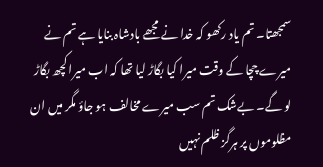سمجھتا۔ تم یاد رکھو کہ خدا نے مجھے بادشاہ بنایا ہے تم نے میرے چچا کے وقت میرا کیا بگاڑ لیا تھا کہ اب میرا کچھ بگاڑ لو گے۔ بےشک تم سب میرے مخالف ہو جاؤ مگر میں ان مظلوموں پر ہرگز ظلم نہیں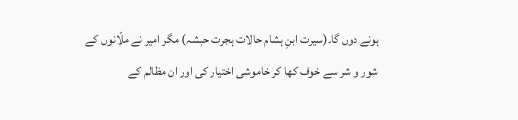ہونے دوں گا۔(سیرت ابنِ ہشام حالات ہجرت حبشہ) مگر امیر نے ملّانوں کے شور و شر سے خوف کھا کر خاموشی اختیار کی اور ان مظالم کے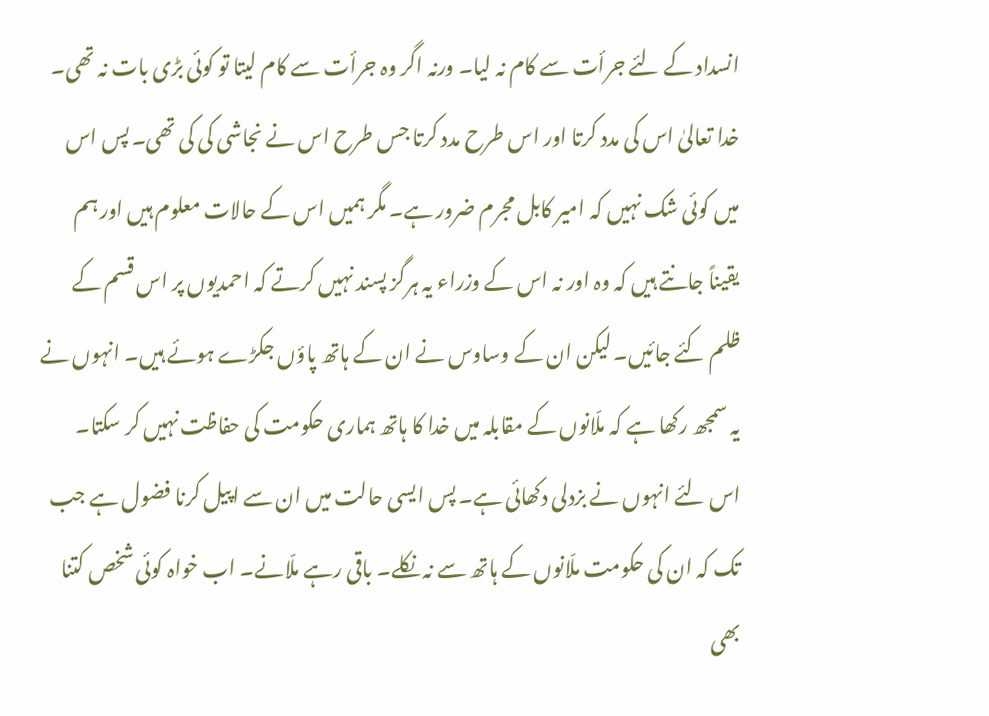انسداد کے لئے جرأت سے کام نہ لیا۔ ورنہ اگر وہ جرأت سے کام لیتا تو کوئی بڑی بات نہ تھی۔ خدا تعالیٰ اس کی مدد کرتا اور اس طرح مدد کرتا جس طرح اس نے نجاشی کی کی تھی۔ پس اس میں کوئی شک نہیں کہ امیر کابل مجرم ضرور ہے۔ مگر ہمیں اس کے حالات معلوم ہیں اور ہم یقیناً جانتے ہیں کہ وہ اور نہ اس کے وزراء یہ ہرگز پسند نہیں کرتے کہ احمدیوں پر اس قسم کے ظلم کئے جائیں۔ لیکن ان کے وساوس نے ان کے ہاتھ پاؤں جکڑے ہوئے ہیں۔ انہوں نے یہ سمجھ رکھا ہے کہ ملّانوں کے مقابلہ میں خدا کا ہاتھ ہماری حکومت کی حفاظت نہیں کر سکتا۔ اس لئے انہوں نے بزدلی دکھائی ہے۔ پس ایسی حالت میں ان سے اپیل کرنا فضول ہے جب تک کہ ان کی حکومت ملّانوں کے ہاتھ سے نہ نکلے۔ باقی رہے ملّانے۔ اب خواہ کوئی شخص کتنا بھی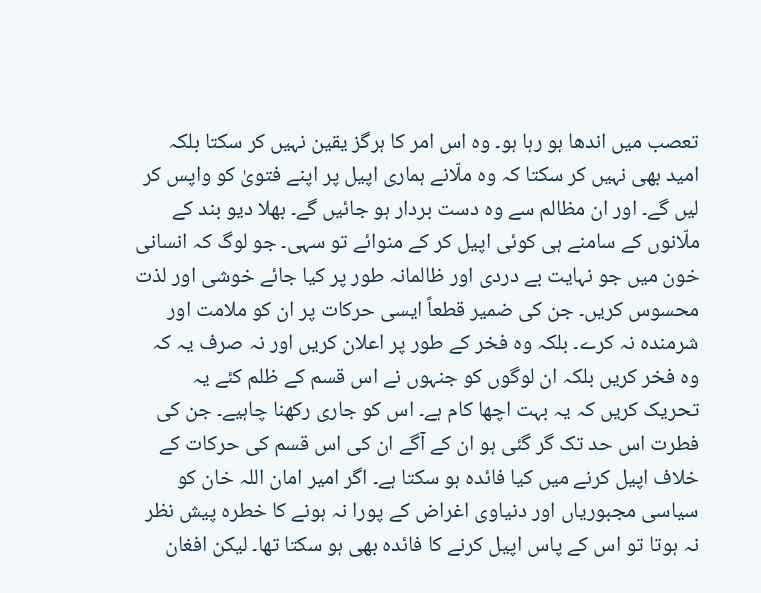تعصب میں اندھا ہو رہا ہو۔ وہ اس امر کا ہرگز یقین نہیں کر سکتا بلکہ امید بھی نہیں کر سکتا کہ وہ ملّانے ہماری اپیل پر اپنے فتویٰ کو واپس کر لیں گے۔ اور ان مظالم سے وہ دست بردار ہو جائیں گے۔ بھلا دیو بند کے ملّانوں کے سامنے ہی کوئی اپیل کر کے منوائے تو سہی۔ جو لوگ کہ انسانی خون میں جو نہایت بے دردی اور ظالمانہ طور پر کیا جائے خوشی اور لذت محسوس کریں۔ جن کی ضمیر قطعاً ایسی حرکات پر ان کو ملامت اور شرمندہ نہ کرے۔ بلکہ وہ فخر کے طور پر اعلان کریں اور نہ صرف یہ کہ وہ فخر کریں بلکہ ان لوگوں کو جنہوں نے اس قسم کے ظلم کئے یہ تحریک کریں کہ یہ بہت اچھا کام ہے۔ اس کو جاری رکھنا چاہیے۔ جن کی فطرت اس حد تک گر گئی ہو ان کے آگے ان کی اس قسم کی حرکات کے خلاف اپیل کرنے میں کیا فائدہ ہو سکتا ہے۔ اگر امیر امان اللہ خان کو سیاسی مجبوریاں اور دنیاوی اغراض کے پورا نہ ہونے کا خطرہ پیش نظر نہ ہوتا تو اس کے پاس اپیل کرنے کا فائدہ بھی ہو سکتا تھا۔ لیکن افغان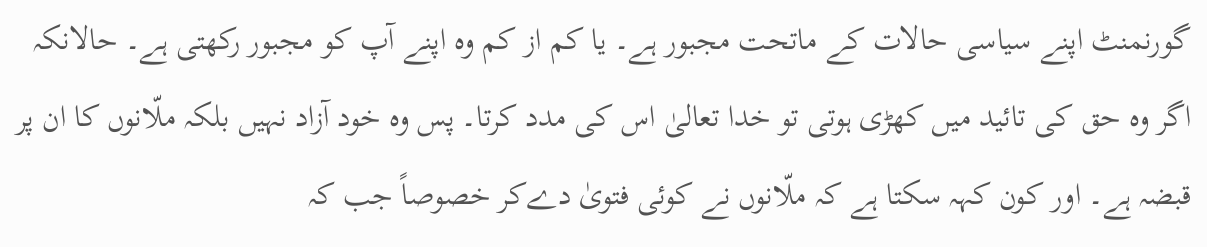گورنمنٹ اپنے سیاسی حالات کے ماتحت مجبور ہے۔ یا کم از کم وہ اپنے آپ کو مجبور رکھتی ہے۔ حالانکہ اگر وہ حق کی تائید میں کھڑی ہوتی تو خدا تعالیٰ اس کی مدد کرتا۔ پس وہ خود آزاد نہیں بلکہ ملّانوں کا ان پر قبضہ ہے۔ اور کون کہہ سکتا ہے کہ ملّانوں نے کوئی فتویٰ دےکر خصوصاً جب کہ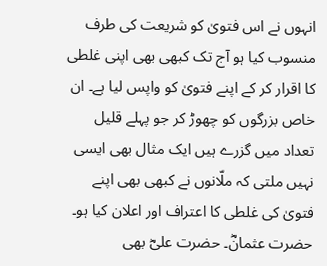انہوں نے اس فتویٰ کو شریعت کی طرف منسوب کیا ہو آج تک کبھی بھی اپنی غلطی کا اقرار کر کے اپنے فتویٰ کو واپس لیا ہے۔ ان خاص بزرگوں کو چھوڑ کر جو پہلے قلیل تعداد میں گزرے ہیں ایک مثال بھی ایسی نہیں ملتی کہ ملّانوں نے کبھی بھی اپنے فتویٰ کی غلطی کا اعتراف اور اعلان کیا ہو۔ حضرت عثمانؓ۔ حضرت علیؓ بھی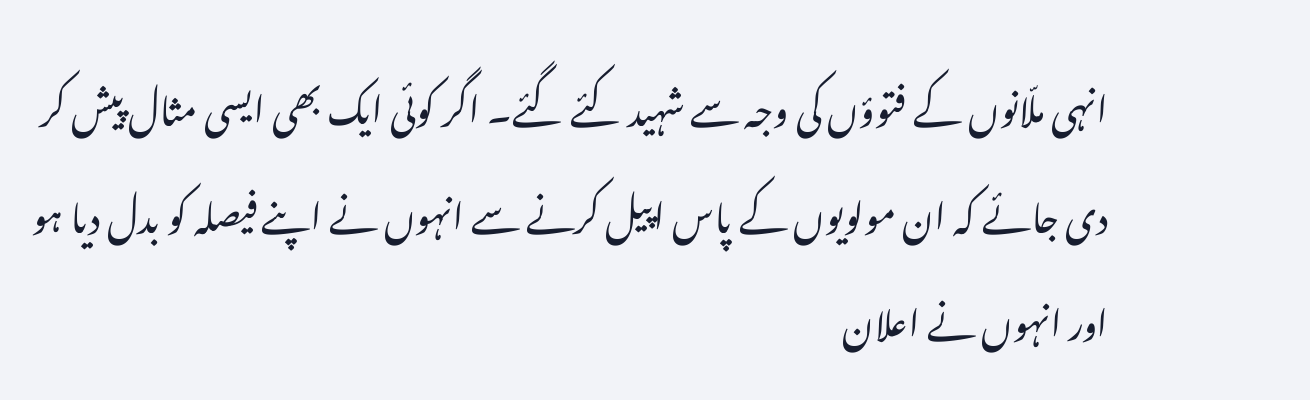انہی ملّانوں کے فتوؤں کی وجہ سے شہید کئے گئے۔ اگر کوئی ایک بھی ایسی مثال پیش کر دی جائے کہ ان مولویوں کے پاس اپیل کرنے سے انہوں نے اپنے فیصلہ کو بدل دیا ہو اور انہوں نے اعلان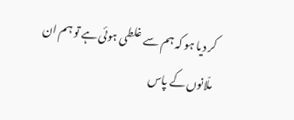کر دیا ہو کہ ہم سے غلطی ہوئی ہے تو ہم ان ملّانوں کے پاس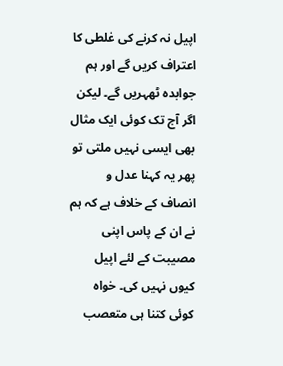اپیل نہ کرنے کی غلطی کا اعتراف کریں گے اور ہم جوابدہ ٹھہریں گے۔ لیکن اگر آج تک کوئی ایک مثال بھی ایسی نہیں ملتی تو پھر یہ کہنا عدل و انصاف کے خلاف ہے کہ ہم نے ان کے پاس اپنی مصیبت کے لئے اپیل کیوں نہیں کی۔ خواہ کوئی کتنا ہی متعصب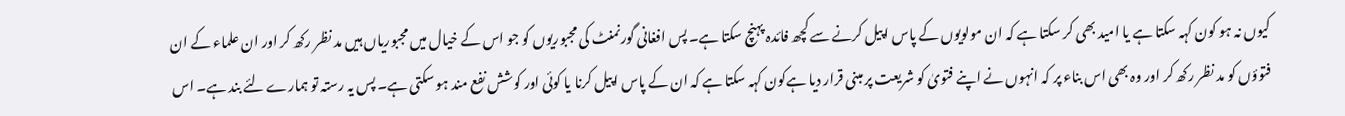کیوں نہ ہو کون کہہ سکتا ہے یا امید بھی کر سکتا ہے کہ ان مولویوں کے پاس اپیل کرنے سے کچھ فائدہ پہنچ سکتا ہے۔ پس افغانی گورنمنٹ کی مجبوریوں کو جو اس کے خیال میں مجبوریاں ہیں مد نظر رکھ کر اور ان علماء کے ان فتوؤں کو مد نظر رکھ کر اور وہ بھی اس بناء پر کہ انہوں نے اپنے فتویٰ کو شریعت پر مبنی قرار دیا ہےکون کہہ سکتا ہے کہ ان کے پاس اپیل کرنا یا کوئی اور کوشش نفع مند ہو سکتی ہے۔ پس یہ رستہ تو ہمارے لئے بند ہے۔ اس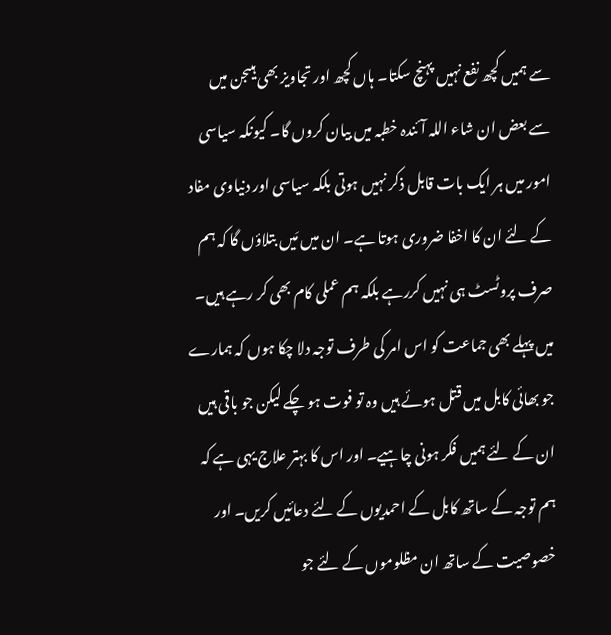سے ہمیں کچھ نفع نہیں پہنچ سکتا۔ ہاں کچھ اور تجاویز بھی ہیںجن میں سے بعض ان شاء اللہ آئندہ خطبہ میں بیان کروں گا۔ کیونکہ سیاسی امور میں ہر ایک بات قابل ذکر نہیں ہوتی بلکہ سیاسی اور دنیاوی مفاد کے لئے ان کا اخفا ضروری ہوتا ہے۔ ان میں مَیں بتلاؤں گا کہ ہم صرف پروٹسٹ ہی نہیں کررہے بلکہ ہم عملی کام بھی کر رہے ہیں۔ میں پہلے بھی جماعت کو اس امر کی طرف توجہ دلا چکا ہوں کہ ہمارے جو بھائی کابل میں قتل ہوئے ہیں وہ تو فوت ہو چکے لیکن جو باقی ہیں ان کے لئے ہمیں فکر ہونی چاہیے۔ اور اس کا بہتر علاج یہی ہے کہ ہم توجہ کے ساتھ کابل کے احمدیوں کے لئے دعائیں کریں۔ اور خصوصیت کے ساتھ ان مظلوموں کے لئے جو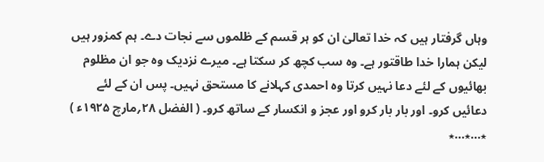وہاں گرفتار ہیں کہ خدا تعالیٰ ان کو ہر قسم کے ظلموں سے نجات دے۔ ہم کمزور ہیں لیکن ہمارا خدا طاقتور ہے۔ وہ سب کچھ کر سکتا ہے۔ میرے نزدیک وہ جو ان مظلوم بھائیوں کے لئے دعا نہیں کرتا وہ احمدی کہلانے کا مستحق نہیں۔ پس ان کے لئے دعائیں کرو۔ اور بار بار کرو اور عجز و انکسار کے ساتھ کرو۔ ( الفضل ۲۸؍مارچ ۱۹۲۵ء ) ٭…٭…٭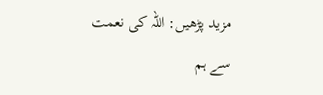مزید پڑھیں: اللہ کی نعمت سے ہم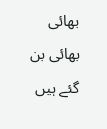بھائی بھائی بن گئے ہیں